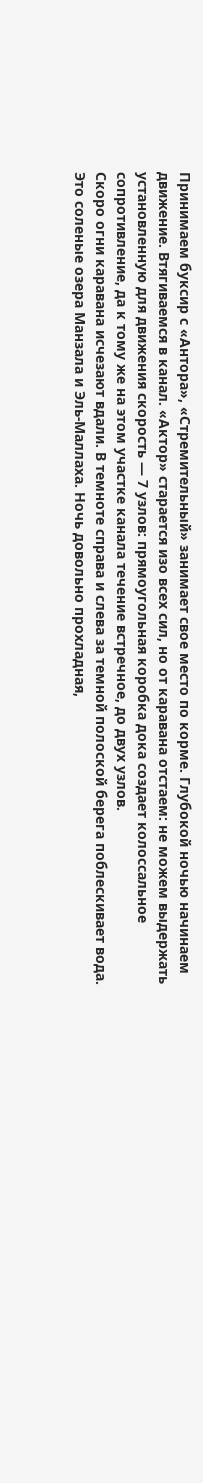Принимаем буксир с «Антора», «Стремительный» занимает свое место по корме. Глубокой ночью начинаем движение. Втягиваемся в канал. «Актор» старается изо всех сил, но от каравана отстаем: не можем выдержать установленную для движения скорость — 7 узлов: прямоугольная коробка дока создает колоссальное сопротивление, да к тому же на этом участке канала течение встречное, до двух узлов.
Скоро огни каравана исчезают вдали. В темноте справа и слева за темной полоской берега поблескивает вода. Это соленые озера Манзала и Эль-Маллаха. Ночь довольно прохладная,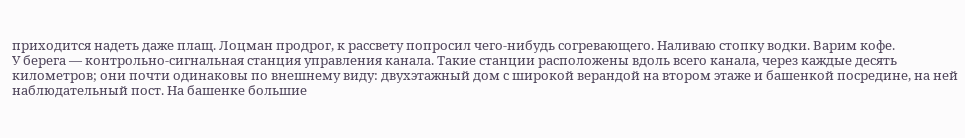приходится надеть даже плащ. Лоцман продрог, к рассвету попросил чего-нибудь согревающего. Наливаю стопку водки. Варим кофе.
У берега — контрольно-сигнальная станция управления канала. Такие станции расположены вдоль всего канала, через каждые десять километров; они почти одинаковы по внешнему виду: двухэтажный дом с широкой верандой на втором этаже и башенкой посредине, на ней наблюдательный пост. На башенке большие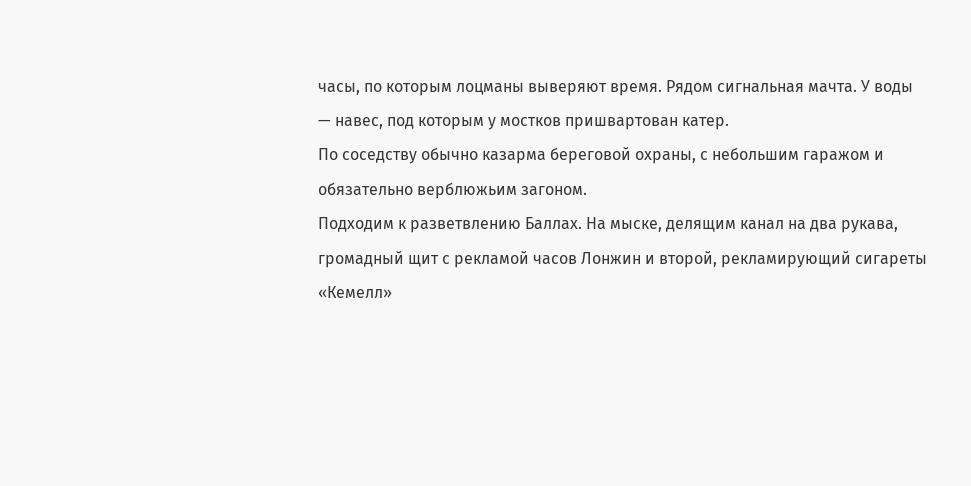часы, по которым лоцманы выверяют время. Рядом сигнальная мачта. У воды — навес, под которым у мостков пришвартован катер.
По соседству обычно казарма береговой охраны, с небольшим гаражом и обязательно верблюжьим загоном.
Подходим к разветвлению Баллах. На мыске, делящим канал на два рукава, громадный щит с рекламой часов Лонжин и второй, рекламирующий сигареты «Кемелл»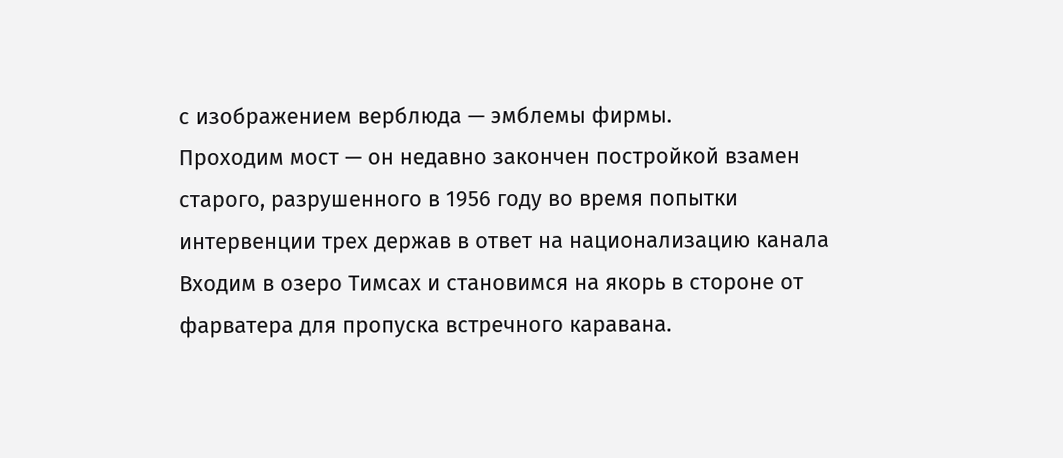с изображением верблюда — эмблемы фирмы.
Проходим мост — он недавно закончен постройкой взамен старого, разрушенного в 1956 году во время попытки интервенции трех держав в ответ на национализацию канала
Входим в озеро Тимсах и становимся на якорь в стороне от фарватера для пропуска встречного каравана.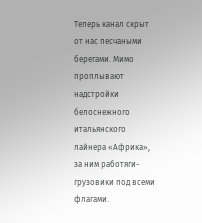Теперь канал скрыт от нас песчаными берегами. Мимо проплывают надстройки белоснежного итальянского лайнера «Африка», за ним работяги-грузовики под всеми флагами.